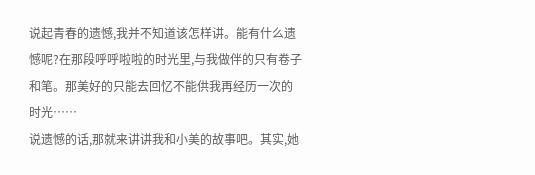说起青春的遗憾,我并不知道该怎样讲。能有什么遗憾呢?在那段呼呼啦啦的时光里,与我做伴的只有卷子和笔。那美好的只能去回忆不能供我再经历一次的时光……
说遗憾的话,那就来讲讲我和小美的故事吧。其实,她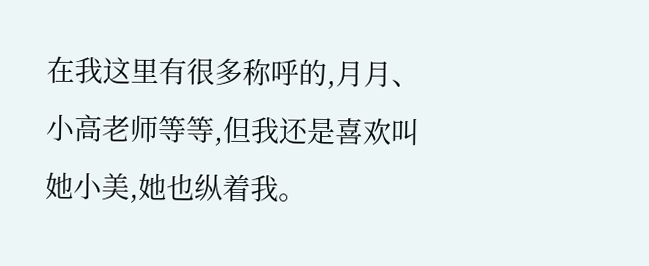在我这里有很多称呼的,月月、小高老师等等,但我还是喜欢叫她小美,她也纵着我。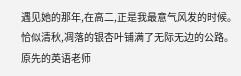遇见她的那年,在高二,正是我最意气风发的时候。恰似清秋,凋落的银杏叶铺满了无际无边的公路。原先的英语老师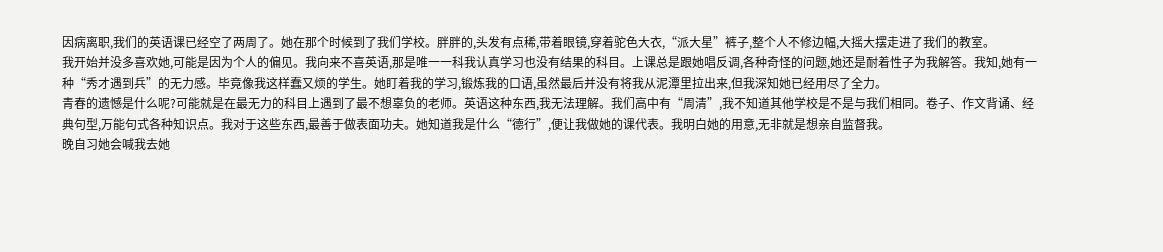因病离职,我们的英语课已经空了两周了。她在那个时候到了我们学校。胖胖的,头发有点稀,带着眼镜,穿着驼色大衣,“派大星”裤子,整个人不修边幅,大摇大摆走进了我们的教室。
我开始并没多喜欢她,可能是因为个人的偏见。我向来不喜英语,那是唯一一科我认真学习也没有结果的科目。上课总是跟她唱反调,各种奇怪的问题,她还是耐着性子为我解答。我知,她有一种“秀才遇到兵”的无力感。毕竟像我这样蠢又烦的学生。她盯着我的学习,锻炼我的口语,虽然最后并没有将我从泥潭里拉出来,但我深知她已经用尽了全力。
青春的遗憾是什么呢?可能就是在最无力的科目上遇到了最不想辜负的老师。英语这种东西,我无法理解。我们高中有“周清”,我不知道其他学校是不是与我们相同。卷子、作文背诵、经典句型,万能句式各种知识点。我对于这些东西,最善于做表面功夫。她知道我是什么“德行”,便让我做她的课代表。我明白她的用意,无非就是想亲自监督我。
晚自习她会喊我去她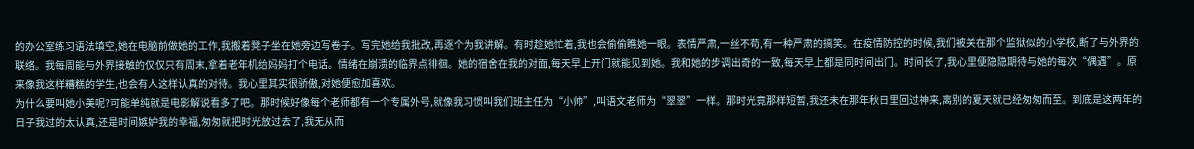的办公室练习语法填空,她在电脑前做她的工作,我搬着凳子坐在她旁边写卷子。写完她给我批改,再逐个为我讲解。有时趁她忙着,我也会偷偷瞧她一眼。表情严肃,一丝不苟,有一种严肃的搞笑。在疫情防控的时候,我们被关在那个监狱似的小学校,断了与外界的联络。我每周能与外界接触的仅仅只有周末,拿着老年机给妈妈打个电话。情绪在崩溃的临界点徘徊。她的宿舍在我的对面,每天早上开门就能见到她。我和她的步调出奇的一致,每天早上都是同时间出门。时间长了,我心里便隐隐期待与她的每次“偶遇”。原来像我这样糟糕的学生,也会有人这样认真的对待。我心里其实很骄傲,对她便愈加喜欢。
为什么要叫她小美呢?可能单纯就是电影解说看多了吧。那时候好像每个老师都有一个专属外号,就像我习惯叫我们班主任为“小帅”,叫语文老师为“翠翠”一样。那时光竟那样短暂,我还未在那年秋日里回过神来,离别的夏天就已经匆匆而至。到底是这两年的日子我过的太认真,还是时间嫉妒我的幸福,匆匆就把时光放过去了,我无从而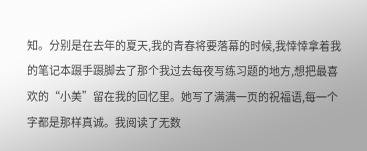知。分别是在去年的夏天,我的青春将要落幕的时候,我悻悻拿着我的笔记本蹑手蹑脚去了那个我过去每夜写练习题的地方,想把最喜欢的“小美”留在我的回忆里。她写了满满一页的祝福语,每一个字都是那样真诚。我阅读了无数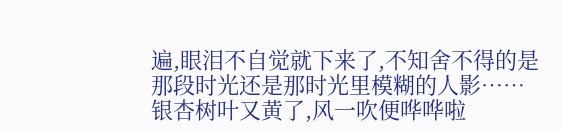遍,眼泪不自觉就下来了,不知舍不得的是那段时光还是那时光里模糊的人影……
银杏树叶又黄了,风一吹便哗哗啦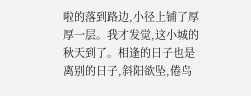啦的落到路边,小径上铺了厚厚一层。我才发觉,这小城的秋天到了。相逢的日子也是离别的日子,斜阳欲坠,倦鸟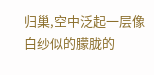归巢,空中泛起一层像白纱似的朦胧的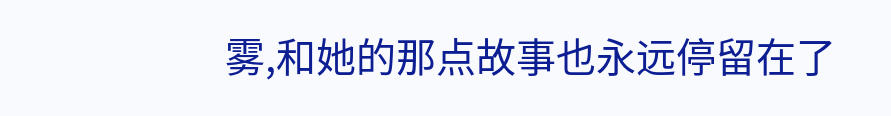雾,和她的那点故事也永远停留在了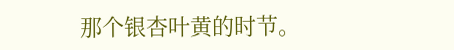那个银杏叶黄的时节。